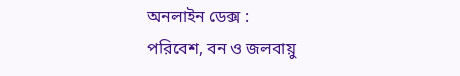অনলাইন ডেক্স :
পরিবেশ, বন ও জলবায়ু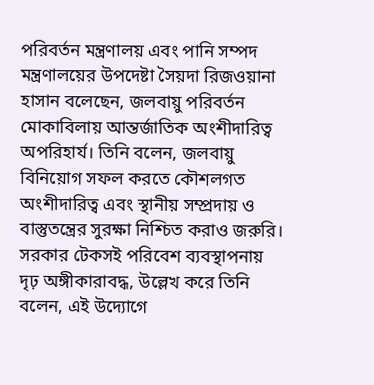পরিবর্তন মন্ত্রণালয় এবং পানি সম্পদ মন্ত্রণালয়ের উপদেষ্টা সৈয়দা রিজওয়ানা হাসান বলেছেন, জলবায়ু পরিবর্তন মোকাবিলায় আন্তর্জাতিক অংশীদারিত্ব অপরিহার্য। তিনি বলেন, জলবায়ু বিনিয়োগ সফল করতে কৌশলগত অংশীদারিত্ব এবং স্থানীয় সম্প্রদায় ও বাস্তুতন্ত্রের সুরক্ষা নিশ্চিত করাও জরুরি। সরকার টেকসই পরিবেশ ব্যবস্থাপনায় দৃঢ় অঙ্গীকারাবদ্ধ, উল্লেখ করে তিনি বলেন, এই উদ্যোগে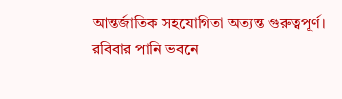আন্তর্জাতিক সহযোগিতা অত্যন্ত গুরুত্বপূর্ণ।
রবিবার পানি ভবনে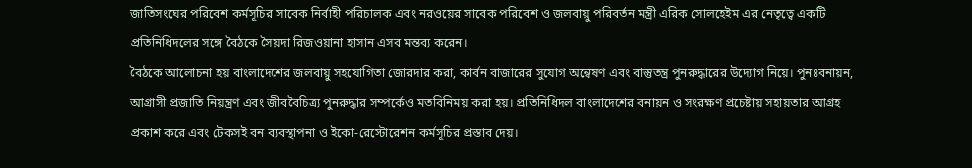জাতিসংঘের পরিবেশ কর্মসূচির সাবেক নির্বাহী পরিচালক এবং নরওয়ের সাবেক পরিবেশ ও জলবায়ু পরিবর্তন মন্ত্রী এরিক সোলহেইম এর নেতৃত্বে একটি প্রতিনিধিদলের সঙ্গে বৈঠকে সৈয়দা রিজওয়ানা হাসান এসব মন্তব্য করেন।
বৈঠকে আলোচনা হয় বাংলাদেশের জলবায়ু সহযোগিতা জোরদার করা, কার্বন বাজারের সুযোগ অন্বেষণ এবং বাস্তুতন্ত্র পুনরুদ্ধারের উদ্যোগ নিয়ে। পুনঃবনায়ন, আগ্রাসী প্রজাতি নিয়ন্ত্রণ এবং জীববৈচিত্র্য পুনরুদ্ধার সম্পর্কেও মতবিনিময় করা হয়। প্রতিনিধিদল বাংলাদেশের বনায়ন ও সংরক্ষণ প্রচেষ্টায় সহায়তার আগ্রহ প্রকাশ করে এবং টেকসই বন ব্যবস্থাপনা ও ইকো-রেস্টোরেশন কর্মসূচির প্রস্তাব দেয়।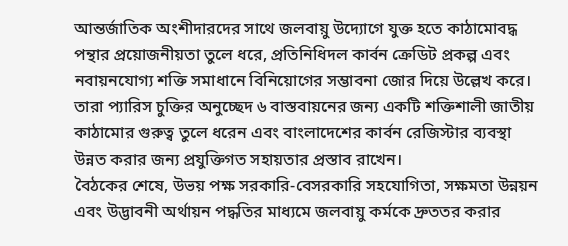আন্তর্জাতিক অংশীদারদের সাথে জলবায়ু উদ্যোগে যুক্ত হতে কাঠামোবদ্ধ পন্থার প্রয়োজনীয়তা তুলে ধরে, প্রতিনিধিদল কার্বন ক্রেডিট প্রকল্প এবং নবায়নযোগ্য শক্তি সমাধানে বিনিয়োগের সম্ভাবনা জোর দিয়ে উল্লেখ করে। তারা প্যারিস চুক্তির অনুচ্ছেদ ৬ বাস্তবায়নের জন্য একটি শক্তিশালী জাতীয় কাঠামোর গুরুত্ব তুলে ধরেন এবং বাংলাদেশের কার্বন রেজিস্টার ব্যবস্থা উন্নত করার জন্য প্রযুক্তিগত সহায়তার প্রস্তাব রাখেন।
বৈঠকের শেষে, উভয় পক্ষ সরকারি-বেসরকারি সহযোগিতা, সক্ষমতা উন্নয়ন এবং উদ্ভাবনী অর্থায়ন পদ্ধতির মাধ্যমে জলবায়ু কর্মকে দ্রুততর করার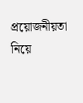প্রয়োজনীয়তা নিয়ে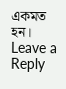একমত হন।
Leave a Reply